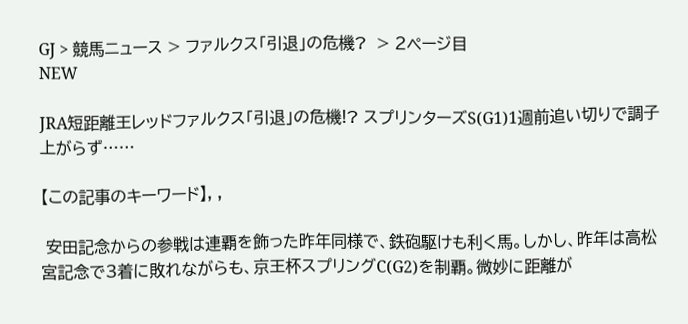GJ > 競馬ニュース > ファルクス「引退」の危機?  > 2ページ目
NEW

JRA短距離王レッドファルクス「引退」の危機!? スプリンターズS(G1)1週前追い切りで調子上がらず……

【この記事のキーワード】, ,

 安田記念からの参戦は連覇を飾った昨年同様で、鉄砲駆けも利く馬。しかし、昨年は高松宮記念で3着に敗れながらも、京王杯スプリングC(G2)を制覇。微妙に距離が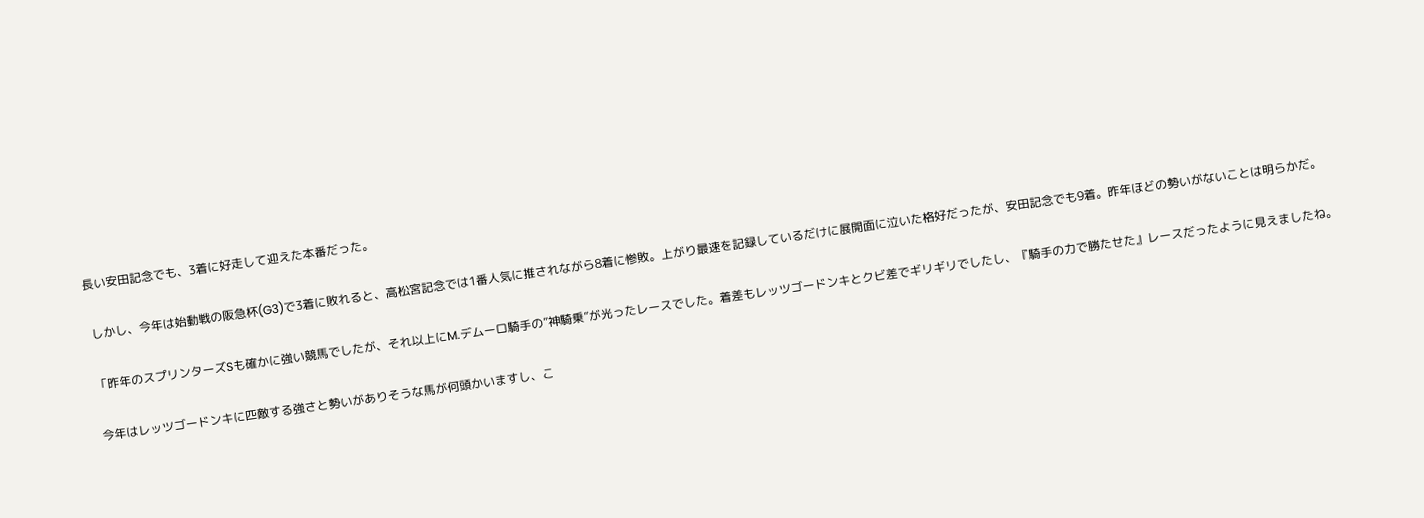長い安田記念でも、3着に好走して迎えた本番だった。

 しかし、今年は始動戦の阪急杯(G3)で3着に敗れると、高松宮記念では1番人気に推されながら8着に惨敗。上がり最速を記録しているだけに展開面に泣いた格好だったが、安田記念でも9着。昨年ほどの勢いがないことは明らかだ。

「昨年のスプリンターズSも確かに強い競馬でしたが、それ以上にM.デムーロ騎手の”神騎乗”が光ったレースでした。着差もレッツゴードンキとクビ差でギリギリでしたし、『騎手の力で勝たせた』レースだったように見えましたね。

今年はレッツゴードンキに匹敵する強さと勢いがありそうな馬が何頭かいますし、こ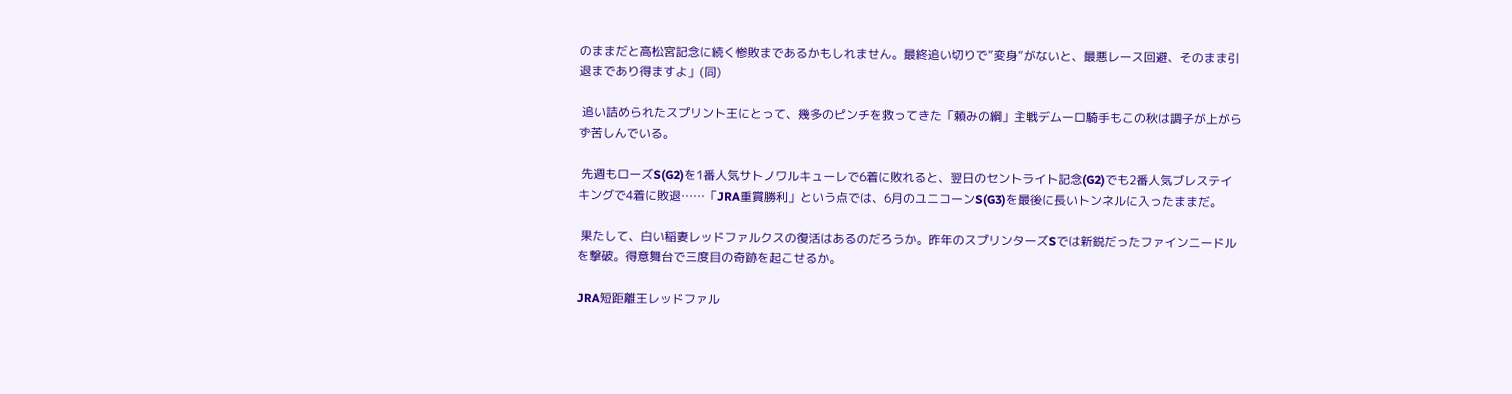のままだと高松宮記念に続く惨敗まであるかもしれません。最終追い切りで”変身”がないと、最悪レース回避、そのまま引退まであり得ますよ」(同)

 追い詰められたスプリント王にとって、幾多のピンチを救ってきた「頼みの綱」主戦デムーロ騎手もこの秋は調子が上がらず苦しんでいる。

 先週もローズS(G2)を1番人気サトノワルキューレで6着に敗れると、翌日のセントライト記念(G2)でも2番人気ブレステイキングで4着に敗退……「JRA重賞勝利」という点では、6月のユニコーンS(G3)を最後に長いトンネルに入ったままだ。

 果たして、白い稲妻レッドファルクスの復活はあるのだろうか。昨年のスプリンターズSでは新鋭だったファインニードルを撃破。得意舞台で三度目の奇跡を起こせるか。

JRA短距離王レッドファル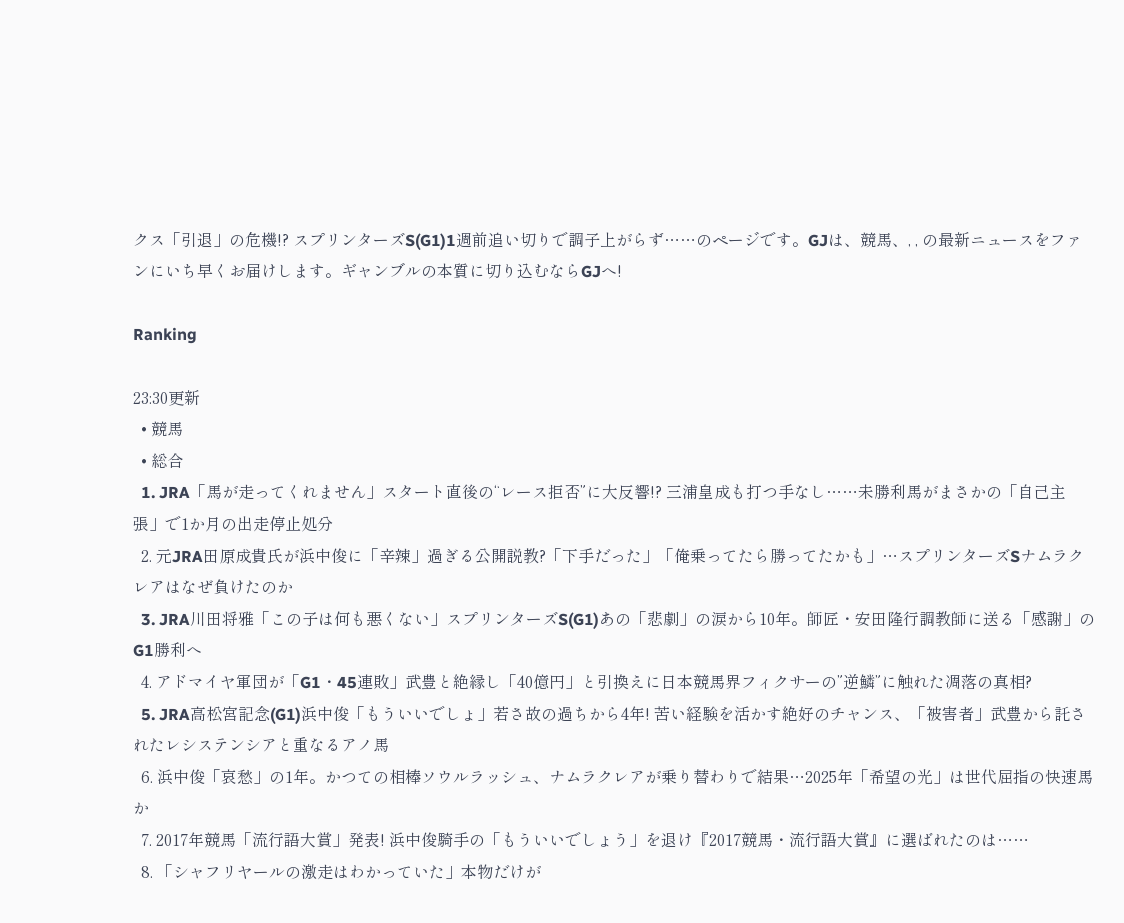クス「引退」の危機!? スプリンターズS(G1)1週前追い切りで調子上がらず……のページです。GJは、競馬、, , の最新ニュースをファンにいち早くお届けします。ギャンブルの本質に切り込むならGJへ!

Ranking

23:30更新
  • 競馬
  • 総合
  1. JRA「馬が走ってくれません」スタート直後の“レース拒否”に大反響!? 三浦皇成も打つ手なし……未勝利馬がまさかの「自己主張」で1か月の出走停止処分
  2. 元JRA田原成貴氏が浜中俊に「辛辣」過ぎる公開説教?「下手だった」「俺乗ってたら勝ってたかも」…スプリンターズSナムラクレアはなぜ負けたのか
  3. JRA川田将雅「この子は何も悪くない」スプリンターズS(G1)あの「悲劇」の涙から10年。師匠・安田隆行調教師に送る「感謝」のG1勝利へ
  4. アドマイヤ軍団が「G1・45連敗」武豊と絶縁し「40億円」と引換えに日本競馬界フィクサーの”逆鱗”に触れた凋落の真相?
  5. JRA高松宮記念(G1)浜中俊「もういいでしょ」若さ故の過ちから4年! 苦い経験を活かす絶好のチャンス、「被害者」武豊から託されたレシステンシアと重なるアノ馬
  6. 浜中俊「哀愁」の1年。かつての相棒ソウルラッシュ、ナムラクレアが乗り替わりで結果…2025年「希望の光」は世代屈指の快速馬か
  7. 2017年競馬「流行語大賞」発表! 浜中俊騎手の「もういいでしょう」を退け『2017競馬・流行語大賞』に選ばれたのは……
  8. 「シャフリヤールの激走はわかっていた」本物だけが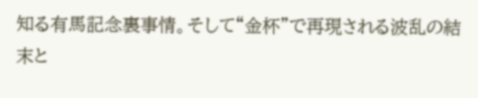知る有馬記念裏事情。そして“金杯”で再現される波乱の結末と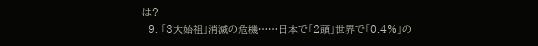は?
  9. 「3大始祖」消滅の危機……日本で「2頭」世界で「0.4%」の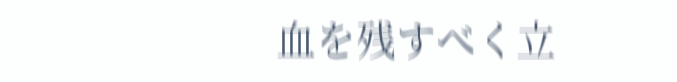血を残すべく立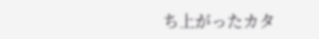ち上がったカタ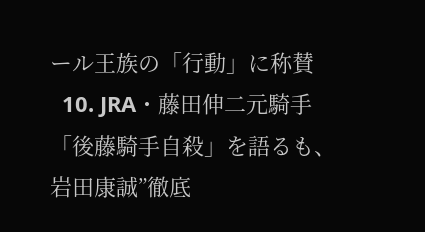ール王族の「行動」に称賛
  10. JRA・藤田伸二元騎手「後藤騎手自殺」を語るも、岩田康誠”徹底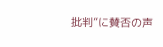批判”に賛否の声